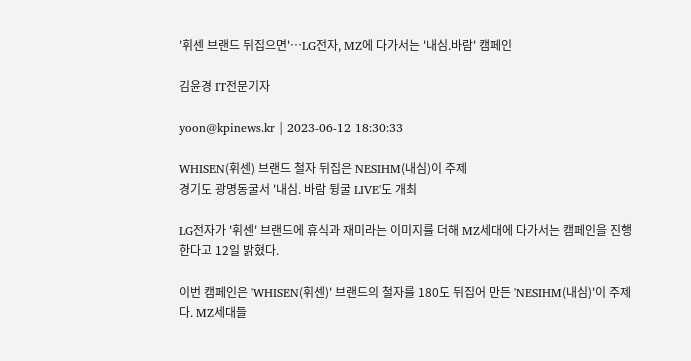'휘센 브랜드 뒤집으면'…LG전자, MZ에 다가서는 '내심.바람' 캠페인

김윤경 IT전문기자

yoon@kpinews.kr | 2023-06-12 18:30:33

WHISEN(휘센) 브랜드 철자 뒤집은 NESIHM(내심)이 주제
경기도 광명동굴서 '내심. 바람 뒹굴 LIVE'도 개최

LG전자가 '휘센' 브랜드에 휴식과 재미라는 이미지를 더해 MZ세대에 다가서는 캠페인을 진행한다고 12일 밝혔다.

이번 캠페인은 'WHISEN(휘센)' 브랜드의 철자를 180도 뒤집어 만든 'NESIHM(내심)'이 주제다. MZ세대들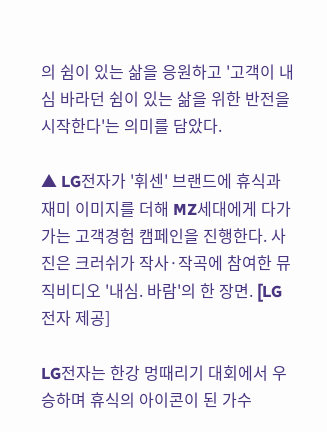의 쉼이 있는 삶을 응원하고 '고객이 내심 바라던 쉼이 있는 삶을 위한 반전을 시작한다'는 의미를 담았다.

▲ LG전자가 '휘센' 브랜드에 휴식과 재미 이미지를 더해 MZ세대에게 다가가는 고객경험 캠페인을 진행한다. 사진은 크러쉬가 작사·작곡에 참여한 뮤직비디오 '내심. 바람'의 한 장면. [LG전자 제공]

LG전자는 한강 멍때리기 대회에서 우승하며 휴식의 아이콘이 된 가수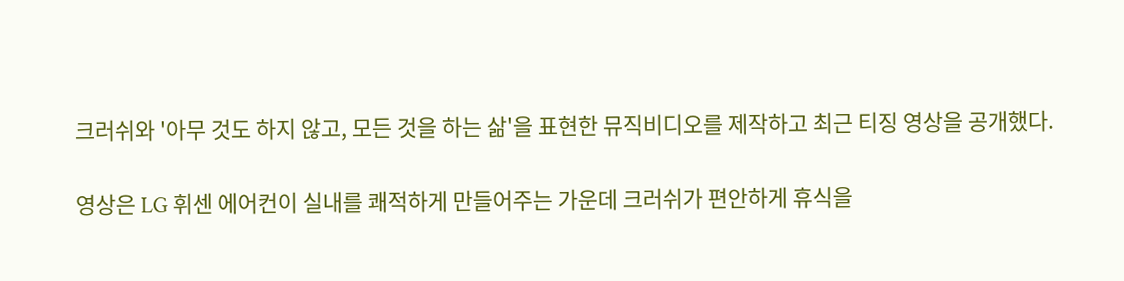크러쉬와 '아무 것도 하지 않고, 모든 것을 하는 삶'을 표현한 뮤직비디오를 제작하고 최근 티징 영상을 공개했다.

영상은 LG 휘센 에어컨이 실내를 쾌적하게 만들어주는 가운데 크러쉬가 편안하게 휴식을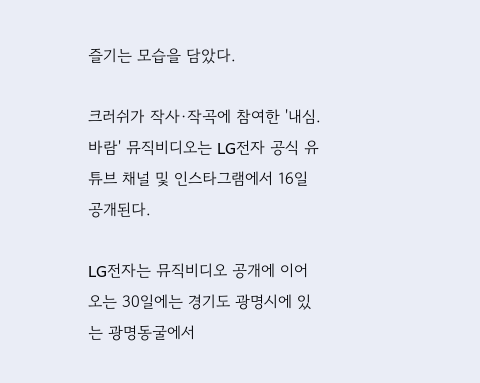즐기는 모습을 담았다.

크러쉬가 작사·작곡에 참여한 '내심. 바람' 뮤직비디오는 LG전자 공식 유튜브 채널 및 인스타그램에서 16일 공개된다.

LG전자는 뮤직비디오 공개에 이어 오는 30일에는 경기도 광명시에 있는 광명동굴에서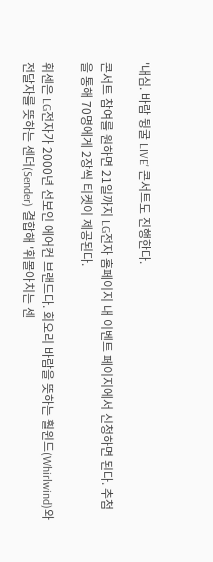'내심. 바람 뒹굴 LIVE' 콘서트도 진행한다.

콘서트 참여를 원하면 21일까지 LG전자 홈페이지 내 이벤트 페이지에서 신청하면 된다. 추첨을 통해 70명에게 2장씩 티켓이 제공된다.

휘센은 LG전자가 2000년 선보인 에어컨 브랜드다. 회오리 바람을 뜻하는 훨윈드(Whirlwind)와 전달자를 뜻하는 센더(Sender) 결합해 '휘몰아치는 센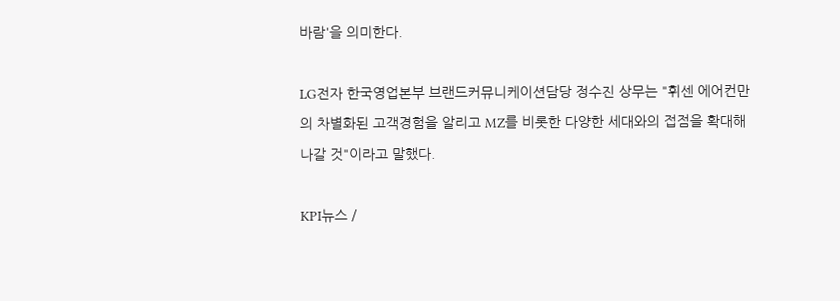바람'을 의미한다.

LG전자 한국영업본부 브랜드커뮤니케이션담당 정수진 상무는 "휘센 에어컨만의 차별화된 고객경험을 알리고 MZ를 비롯한 다양한 세대와의 접점을 확대해 나갈 것"이라고 말했다.

KPI뉴스 /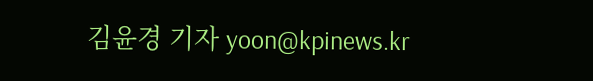김윤경 기자 yoon@kpinews.kr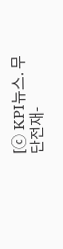[ⓒ KPI뉴스. 무단전재-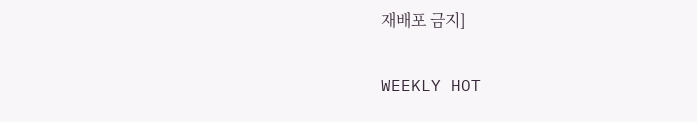재배포 금지]

WEEKLY HOT